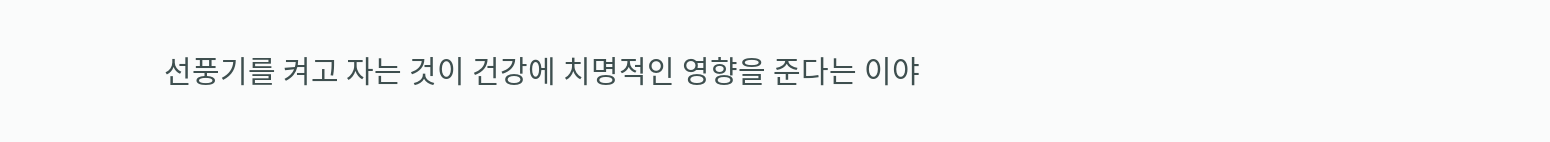선풍기를 켜고 자는 것이 건강에 치명적인 영향을 준다는 이야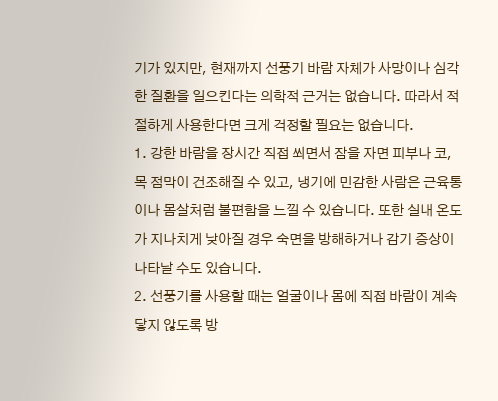기가 있지만, 현재까지 선풍기 바람 자체가 사망이나 심각한 질환을 일으킨다는 의학적 근거는 없습니다. 따라서 적절하게 사용한다면 크게 걱정할 필요는 없습니다.
1. 강한 바람을 장시간 직접 쐬면서 잠을 자면 피부나 코, 목 점막이 건조해질 수 있고, 냉기에 민감한 사람은 근육통이나 몸살처럼 불편함을 느낄 수 있습니다. 또한 실내 온도가 지나치게 낮아질 경우 숙면을 방해하거나 감기 증상이 나타날 수도 있습니다.
2. 선풍기를 사용할 때는 얼굴이나 몸에 직접 바람이 계속 닿지 않도록 방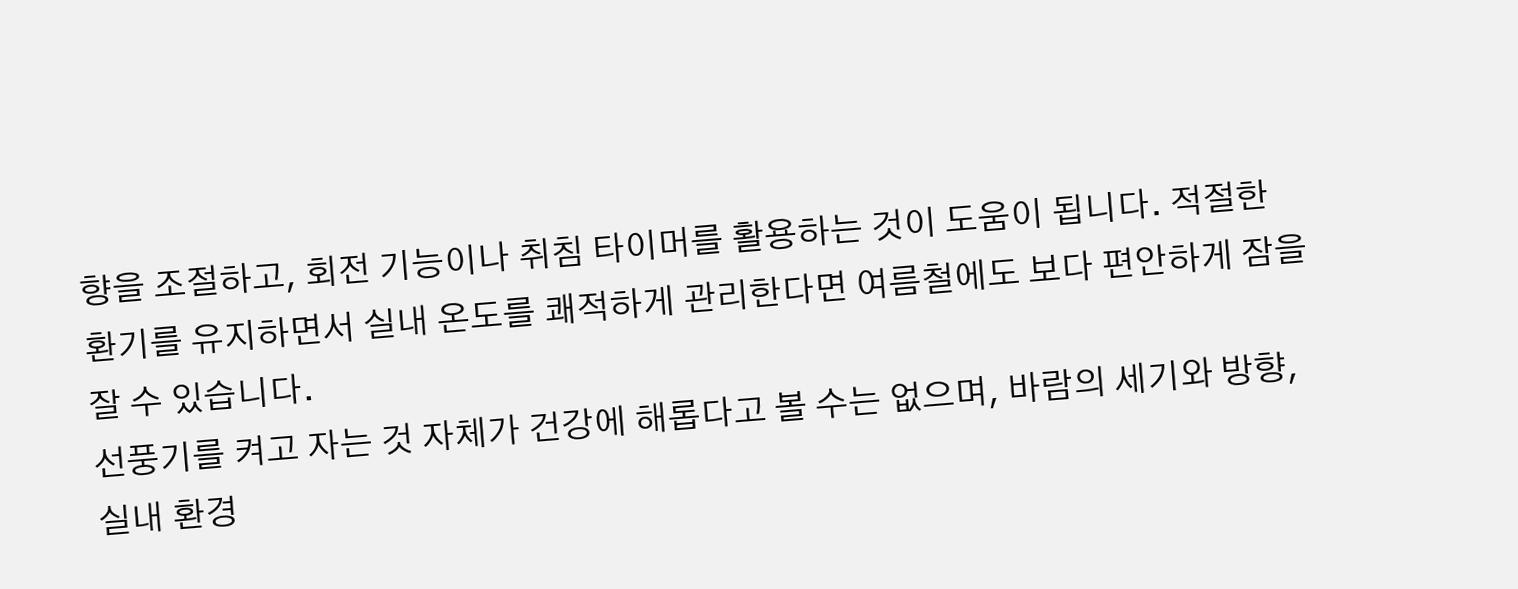향을 조절하고, 회전 기능이나 취침 타이머를 활용하는 것이 도움이 됩니다. 적절한 환기를 유지하면서 실내 온도를 쾌적하게 관리한다면 여름철에도 보다 편안하게 잠을 잘 수 있습니다.
선풍기를 켜고 자는 것 자체가 건강에 해롭다고 볼 수는 없으며, 바람의 세기와 방향, 실내 환경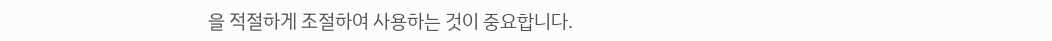을 적절하게 조절하여 사용하는 것이 중요합니다.